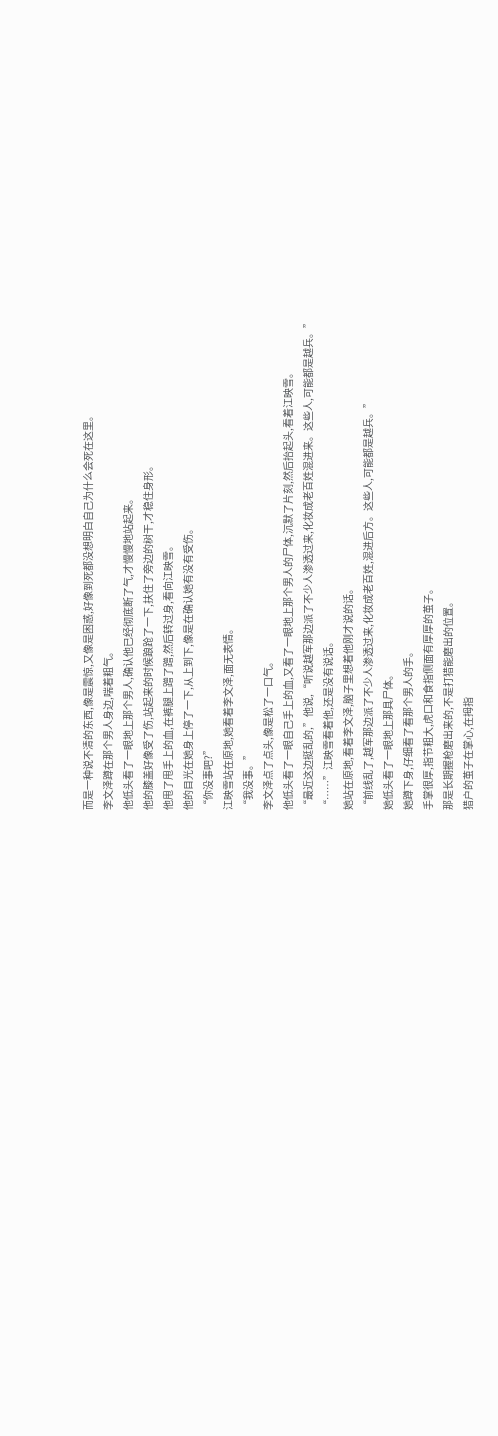而是一种说不清的东西,像是震惊,又像是困惑,好像到死都没想明白自己为什么会死在这里。
李文泽蹲在那个男人身边,喘着粗气。
他低头看了一眼地上那个男人,确认他已经彻底断了气,才慢慢地站起来。
他的膝盖好像受了伤,站起来的时候踉跄了一下,扶住了旁边的树干,才稳住身形。
他甩了甩手上的血,在裤腿上蹭了蹭,然后转过身,看向江映雪。
他的目光在她身上停了一下,从上到下,像是在确认她有没有受伤。
“你没事吧?”
江映雪站在原地,她看着李文泽,面无表情。
“我没事。”
李文泽点了点头,像是松了一口气。
他低头看了一眼自己手上的血,又看了一眼地上那个男人的尸体,沉默了片刻,然后抬起头,看着江映雪。
“最近这边挺乱的,”他说,“听说越军那边派了不少人渗透过来,化妆成老百姓混进来。这些人,可能都是越兵。”
“……”江映雪看着他,还是没有说话。
她站在原地,看着李文泽,脑子里想着他刚才说的话。
“前线乱了,越军那边派了不少人渗透过来,化妆成老百姓,混进后方。这些人,可能都是越兵。”
她低头看了一眼地上那具尸体。
她蹲下身,仔细看了看那个男人的手。
手掌很厚,指节粗大,虎口和食指侧面有厚厚的茧子。
那是长期握枪磨出来的,不是打猎能磨出的位置。
猎户的茧子在掌心,在拇指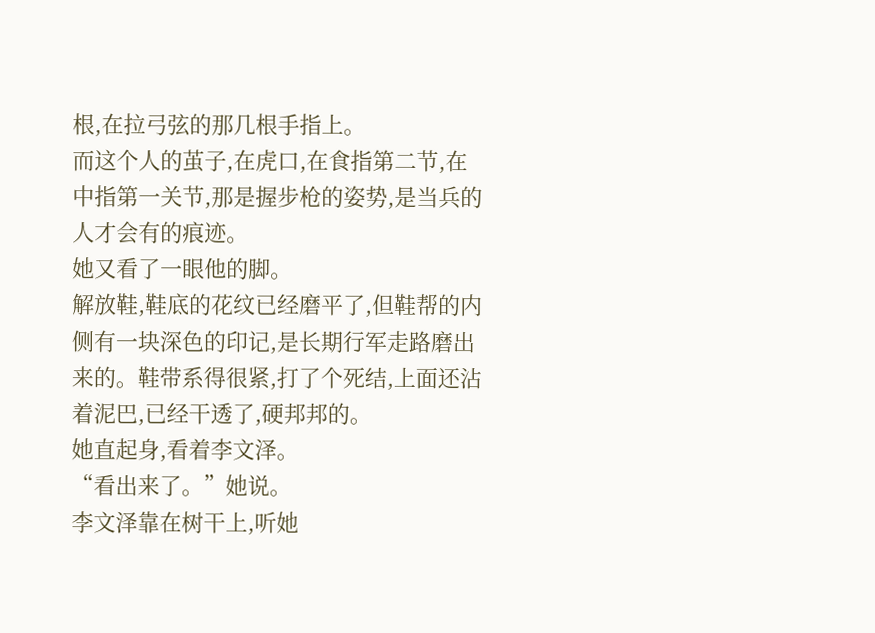根,在拉弓弦的那几根手指上。
而这个人的茧子,在虎口,在食指第二节,在中指第一关节,那是握步枪的姿势,是当兵的人才会有的痕迹。
她又看了一眼他的脚。
解放鞋,鞋底的花纹已经磨平了,但鞋帮的内侧有一块深色的印记,是长期行军走路磨出来的。鞋带系得很紧,打了个死结,上面还沾着泥巴,已经干透了,硬邦邦的。
她直起身,看着李文泽。
“看出来了。”她说。
李文泽靠在树干上,听她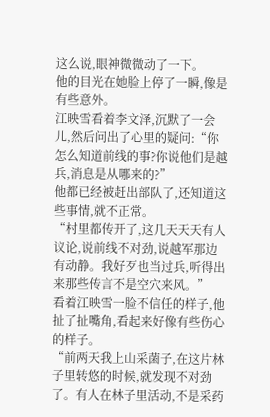这么说,眼神微微动了一下。
他的目光在她脸上停了一瞬,像是有些意外。
江映雪看着李文泽,沉默了一会儿,然后问出了心里的疑问:“你怎么知道前线的事?你说他们是越兵,消息是从哪来的?”
他都已经被赶出部队了,还知道这些事情,就不正常。
“村里都传开了,这几天天天有人议论,说前线不对劲,说越军那边有动静。我好歹也当过兵,听得出来那些传言不是空穴来风。”
看着江映雪一脸不信任的样子,他扯了扯嘴角,看起来好像有些伤心的样子。
“前两天我上山采菌子,在这片林子里转悠的时候,就发现不对劲了。有人在林子里活动,不是采药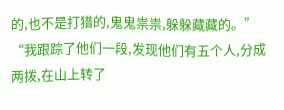的,也不是打猎的,鬼鬼祟祟,躲躲藏藏的。”
“我跟踪了他们一段,发现他们有五个人,分成两拨,在山上转了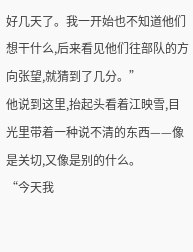好几天了。我一开始也不知道他们想干什么,后来看见他们往部队的方向张望,就猜到了几分。”
他说到这里,抬起头看着江映雪,目光里带着一种说不清的东西——像是关切,又像是别的什么。
“今天我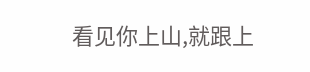看见你上山,就跟上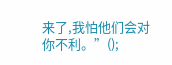来了,我怕他们会对你不利。”();